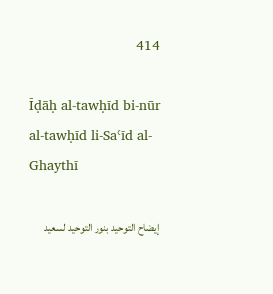414

Īḍāḥ al-tawḥīd bi-nūr al-tawḥīd li-Saʿīd al-Ghaythī

إيضاح التوحيد بنور التوحيد لسعيد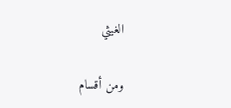الغيثي

ومن أقسام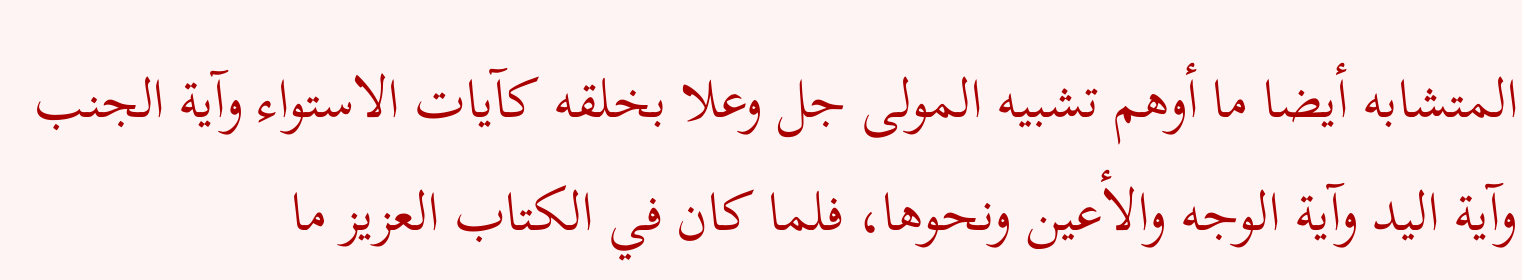المتشابه أيضا ما أوهم تشبيه المولى جل وعلا بخلقه كآيات الاستواء وآية الجنب وآية اليد وآية الوجه والأعين ونحوها، فلما كان في الكتاب العزيز ما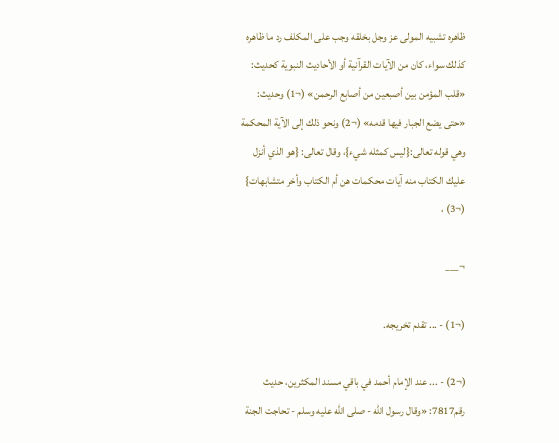ظاهره تشبيه المولى عز وجل بخلقه وجب على المكلف رد ما ظاهره كذلك سواء، كان من الآيات القرآنية أو الأحاديث النبوية كحديث: «قلب المؤمن بين أصبعين من أصابع الرحمن» (¬1) وحديث: «حتى يضع الجبار فيها قدمه» (¬2) ونحو ذلك إلى الآية المحكمة وهي قوله تعالى:{ليس كمثله شيء}، وقال تعالى: {هو الذي أنزل عليك الكتاب منه آيات محكمات هن أم الكتاب وأخر متشابهات} (¬3) ،

¬___

(¬1) - ... تقدم تخريجه.

(¬2) - ... عند الإمام أحمد في باقي مسند المكثرين، حديث رقم7817: «وقال رسول الله - صلى الله عليه وسلم - تحاجت الجنة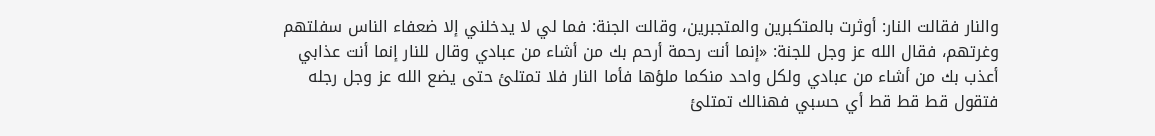والنار فقالت النار: أوثرت بالمتكبرين والمتجبرين، وقالت الجنة: فما لي لا يدخلني إلا ضعفاء الناس سفلتهم وغرتهم، فقال الله عز وجل للجنة: «إنما أنت رحمة أرحم بك من أشاء من عبادي وقال للنار إنما أنت عذابي أعذب بك من أشاء من عبادي ولكل واحد منكما ملؤها فأما النار فلا تمتلئ حتى يضع الله عز وجل رجله فتقول قط قط قط أي حسبي فهنالك تمتلئ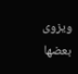ويزوى بعضها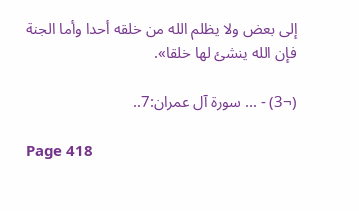إلى بعض ولا يظلم الله من خلقه أحدا وأما الجنة فإن الله ينشئ لها خلقا».

(¬3) - ... سورة آل عمران:7..

Page 418